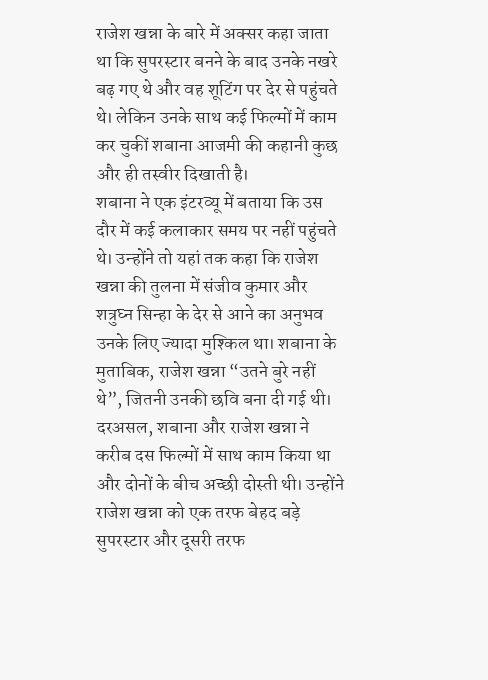राजेश खन्ना के बारे में अक्सर कहा जाता था कि सुपरस्टार बनने के बाद उनके नखरे बढ़ गए थे और वह शूटिंग पर देर से पहुंचते थे। लेकिन उनके साथ कई फिल्मों में काम कर चुकीं शबाना आजमी की कहानी कुछ और ही तस्वीर दिखाती है।
शबाना ने एक इंटरव्यू में बताया कि उस दौर में कई कलाकार समय पर नहीं पहुंचते थे। उन्होंने तो यहां तक कहा कि राजेश खन्ना की तुलना में संजीव कुमार और शत्रुघ्न सिन्हा के देर से आने का अनुभव उनके लिए ज्यादा मुश्किल था। शबाना के मुताबिक, राजेश खन्ना “उतने बुरे नहीं थे”, जितनी उनकी छवि बना दी गई थी।
दरअसल, शबाना और राजेश खन्ना ने करीब दस फिल्मों में साथ काम किया था और दोनों के बीच अच्छी दोस्ती थी। उन्होंने राजेश खन्ना को एक तरफ बेहद बड़े सुपरस्टार और दूसरी तरफ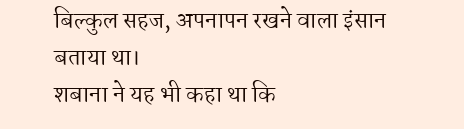बिल्कुल सहज, अपनापन रखने वाला इंसान बताया था।
शबाना ने यह भी कहा था कि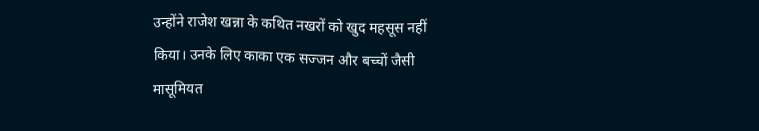उन्होंने राजेश खन्ना के कथित नखरों को खुद महसूस नहीं किया। उनके लिए काका एक सज्जन और बच्चों जैसी मासूमियत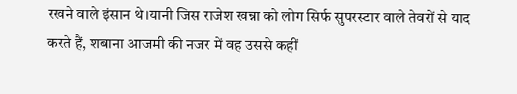रखने वाले इंसान थे।यानी जिस राजेश खन्ना को लोग सिर्फ सुपरस्टार वाले तेवरों से याद करते हैं, शबाना आजमी की नजर में वह उससे कहीं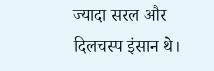ज्यादा सरल और दिलचस्प इंसान थे।